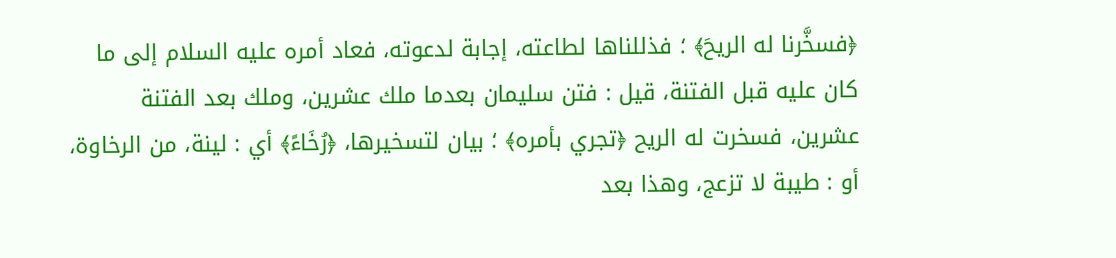﴿فسخَّرنا له الريحَ﴾ ؛ فذللناها لطاعته، إجابة لدعوته، فعاد أمره عليه السلام إلى ما كان عليه قبل الفتنة، قيل : فتن سليمان بعدما ملك عشرين، وملك بعد الفتنة عشرين، فسخرت له الريح ﴿تجري بأمره﴾ ؛ بيان لتسخيرها، ﴿رُخَاءً﴾ أي : لينة، من الرخاوة، أو : طيبة لا تزعج، وهذا بعد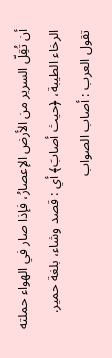أن تُقِلّ السرير من الأرض الإعصارُ، فإذا صار في الهواء حملته الرخاء الطيبة، ﴿حيث أصابَ﴾ أي : قصد وشاء، بلغة حمير. تقول العرب : أصاب الصواب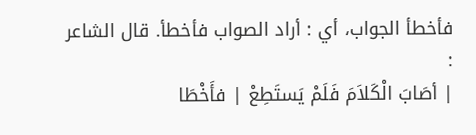فأخطأ الجواب، أي : أراد الصواب فأخطأ. قال الشاعر :
| أصَابَ الْكَلاَمَ فَلَمْ يَستَطِعْ | فأَخْطَا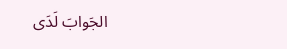الجَوابَ لَدَى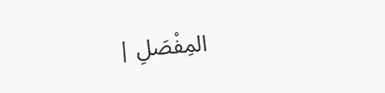المِفْصَلِ |